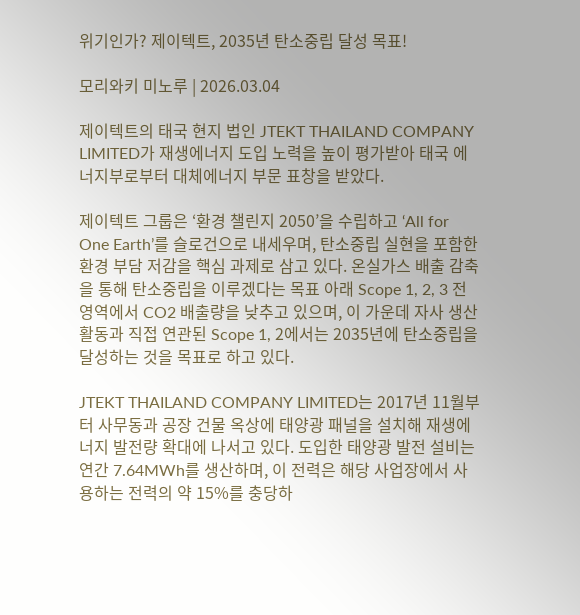위기인가? 제이텍트, 2035년 탄소중립 달성 목표!

모리와키 미노루 | 2026.03.04

제이텍트의 태국 현지 법인 JTEKT THAILAND COMPANY LIMITED가 재생에너지 도입 노력을 높이 평가받아 태국 에너지부로부터 대체에너지 부문 표창을 받았다.

제이텍트 그룹은 ‘환경 챌린지 2050’을 수립하고 ‘All for One Earth’를 슬로건으로 내세우며, 탄소중립 실현을 포함한 환경 부담 저감을 핵심 과제로 삼고 있다. 온실가스 배출 감축을 통해 탄소중립을 이루겠다는 목표 아래 Scope 1, 2, 3 전 영역에서 CO2 배출량을 낮추고 있으며, 이 가운데 자사 생산 활동과 직접 연관된 Scope 1, 2에서는 2035년에 탄소중립을 달성하는 것을 목표로 하고 있다.

JTEKT THAILAND COMPANY LIMITED는 2017년 11월부터 사무동과 공장 건물 옥상에 태양광 패널을 설치해 재생에너지 발전량 확대에 나서고 있다. 도입한 태양광 발전 설비는 연간 7.64MWh를 생산하며, 이 전력은 해당 사업장에서 사용하는 전력의 약 15%를 충당하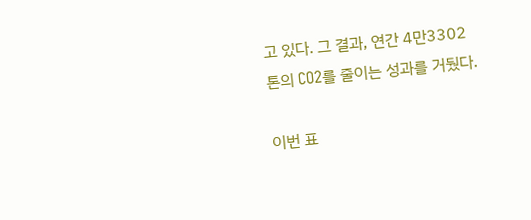고 있다. 그 결과, 연간 4만3302톤의 CO2를 줄이는 성과를 거뒀다.

이번 표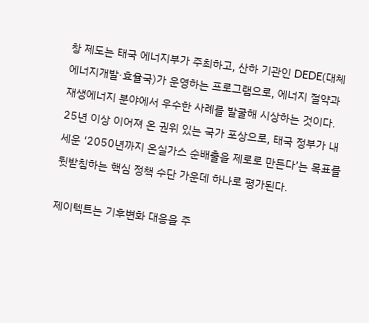창 제도는 태국 에너지부가 주최하고, 산하 기관인 DEDE(대체에너지개발·효율국)가 운영하는 프로그램으로, 에너지 절약과 재생에너지 분야에서 우수한 사례를 발굴해 시상하는 것이다. 25년 이상 이어져 온 권위 있는 국가 포상으로, 태국 정부가 내세운 ‘2050년까지 온실가스 순배출을 제로로 만든다’는 목표를 뒷받침하는 핵심 정책 수단 가운데 하나로 평가된다.

제이텍트는 기후변화 대응을 주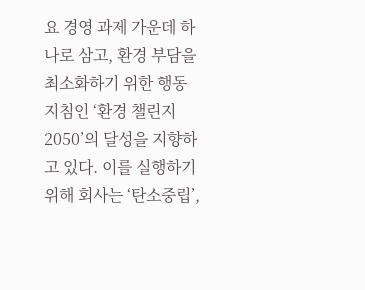요 경영 과제 가운데 하나로 삼고, 환경 부담을 최소화하기 위한 행동 지침인 ‘환경 챌린지 2050’의 달성을 지향하고 있다. 이를 실행하기 위해 회사는 ‘탄소중립’,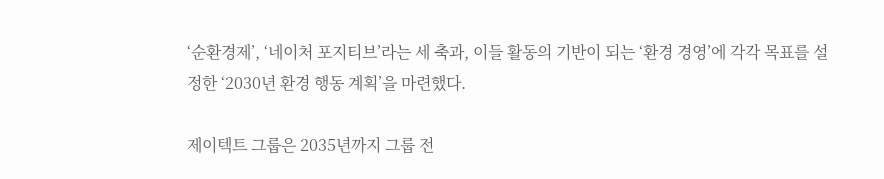‘순환경제’, ‘네이처 포지티브’라는 세 축과, 이들 활동의 기반이 되는 ‘환경 경영’에 각각 목표를 설정한 ‘2030년 환경 행동 계획’을 마련했다.

제이텍트 그룹은 2035년까지 그룹 전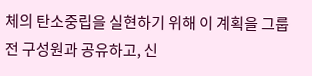체의 탄소중립을 실현하기 위해 이 계획을 그룹 전 구성원과 공유하고, 신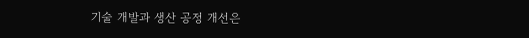기술 개발과 생산 공정 개선은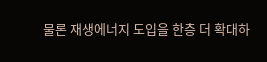물론 재생에너지 도입을 한층 더 확대하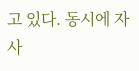고 있다. 동시에 자사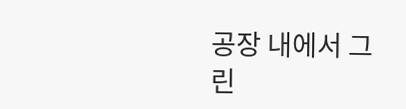공장 내에서 그린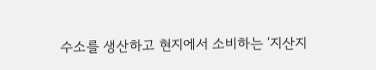수소를 생산하고 현지에서 소비하는 ‘지산지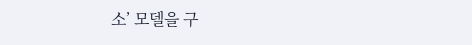소’ 모델을 구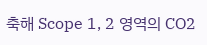축해 Scope 1, 2 영역의 CO2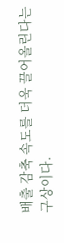배출 감축 속도를 더욱 끌어올린다는 구상이다.